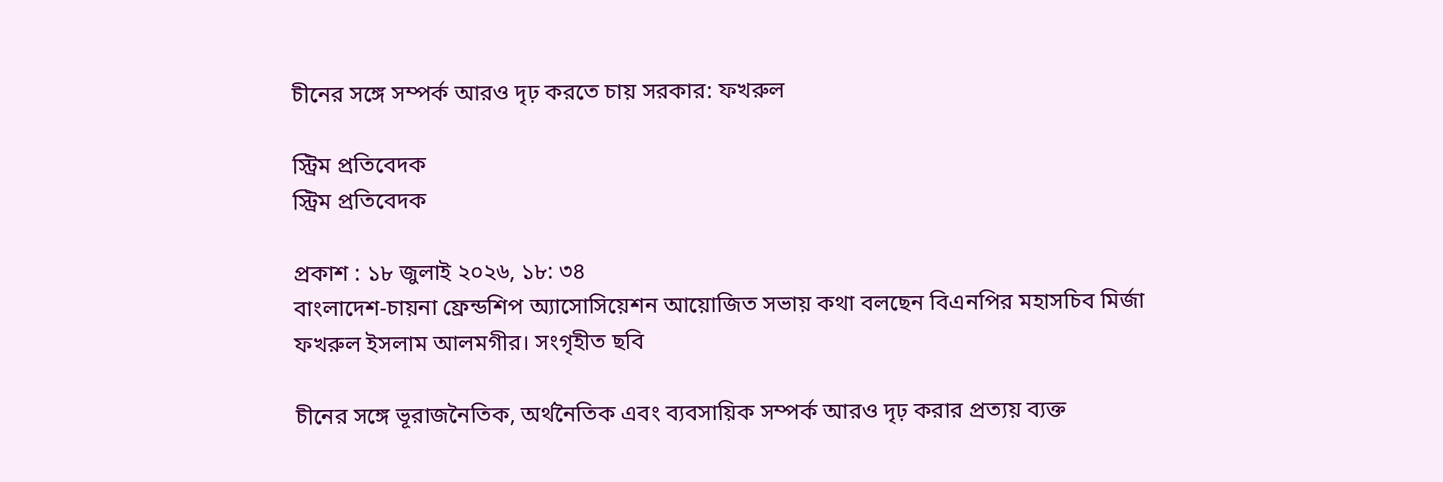চীনের সঙ্গে সম্পর্ক আরও দৃঢ় করতে চায় সরকার: ফখরুল

স্ট্রিম প্রতিবেদক
স্ট্রিম প্রতিবেদক

প্রকাশ : ১৮ জুলাই ২০২৬, ১৮: ৩৪
বাংলাদেশ-চায়না ফ্রেন্ডশিপ অ্যাসোসিয়েশন আয়োজিত সভায় কথা বলছেন বিএনপির মহাসচিব মির্জা ফখরুল ইসলাম আলমগীর। সংগৃহীত ছবি

চীনের সঙ্গে ভূরাজনৈতিক, অর্থনৈতিক এবং ব্যবসায়িক সম্পর্ক আরও দৃঢ় করার প্রত্যয় ব্যক্ত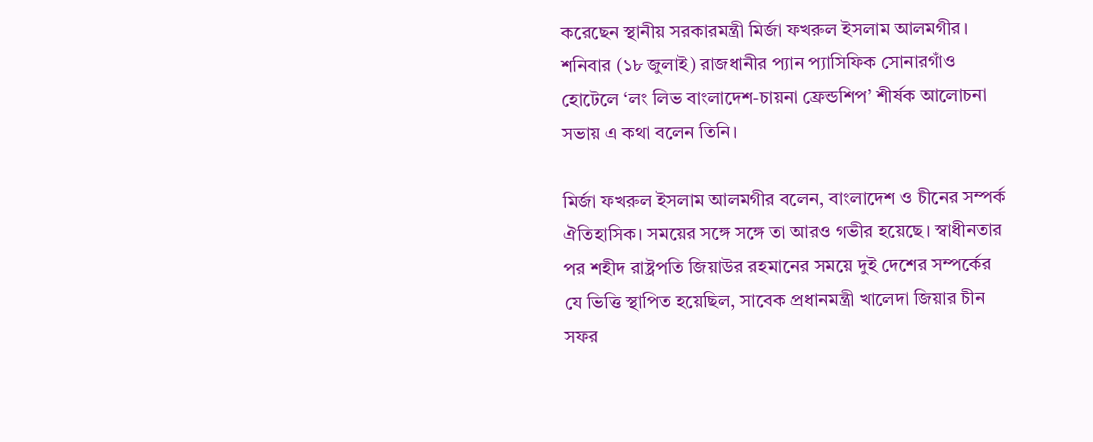করেছেন স্থানীয় সরকারমন্ত্রী মির্জা ফখরুল ইসলাম আলমগীর। শনিবার (১৮ জুলাই) রাজধানীর প্যান প্যাসিফিক সোনারগাঁও হোটেলে ‘লং লিভ বাংলাদেশ-চায়না ফ্রেন্ডশিপ’ শীর্ষক আলোচনা সভায় এ কথা বলেন তিনি।

মির্জা ফখরুল ইসলাম আলমগীর বলেন, বাংলাদেশ ও চীনের সম্পর্ক ঐতিহাসিক। সময়ের সঙ্গে সঙ্গে তা আরও গভীর হয়েছে। স্বাধীনতার পর শহীদ রাষ্ট্রপতি জিয়াউর রহমানের সময়ে দুই দেশের সম্পর্কের যে ভিত্তি স্থাপিত হয়েছিল, সাবেক প্রধানমন্ত্রী খালেদা জিয়ার চীন সফর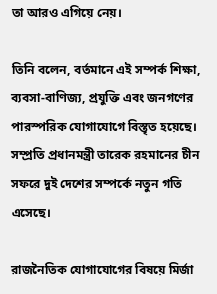তা আরও এগিয়ে নেয়।

তিনি বলেন, বর্তমানে এই সম্পর্ক শিক্ষা, ব্যবসা-বাণিজ্য, প্রযুক্তি এবং জনগণের পারস্পরিক যোগাযোগে বিস্তৃত হয়েছে। সম্প্রতি প্রধানমন্ত্রী তারেক রহমানের চীন সফরে দুই দেশের সম্পর্কে নতুন গতি এসেছে।

রাজনৈতিক যোগাযোগের বিষয়ে মির্জা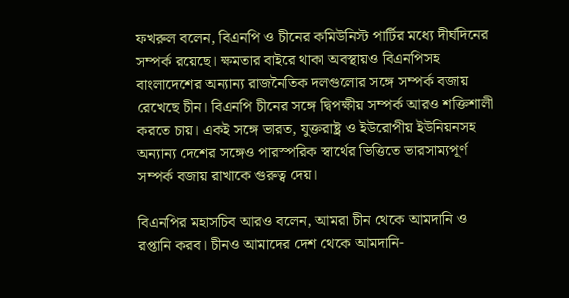ফখরুল বলেন, বিএনপি ও চীনের কমিউনিস্ট পার্টির মধ্যে দীর্ঘদিনের সম্পর্ক রয়েছে। ক্ষমতার বাইরে থাকা অবস্থায়ও বিএনপিসহ বাংলাদেশের অন্যান্য রাজনৈতিক দলগুলোর সঙ্গে সম্পর্ক বজায় রেখেছে চীন। বিএনপি চীনের সঙ্গে দ্বিপক্ষীয় সম্পর্ক আরও শক্তিশালী করতে চায়। একই সঙ্গে ভারত, যুক্তরাষ্ট্র ও ইউরোপীয় ইউনিয়নসহ অন্যান্য দেশের সঙ্গেও পারস্পরিক স্বার্থের ভিত্তিতে ভারসাম্যপূর্ণ সম্পর্ক বজায় রাখাকে গুরুত্ব দেয়।

বিএনপির মহাসচিব আরও বলেন, আমরা চীন থেকে আমদানি ও রপ্তানি করব। চীনও আমাদের দেশ থেকে আমদানি-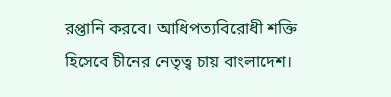রপ্তানি করবে। আধিপত্যবিরোধী শক্তি হিসেবে চীনের নেতৃত্ব চায় বাংলাদেশ।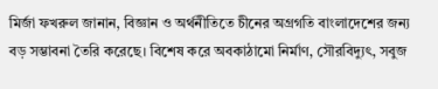মির্জা ফখরুল জানান, বিজ্ঞান ও অর্থনীতিতে চীনের অগ্রগতি বাংলাদেশের জন্য বড় সম্ভাবনা তৈরি করেছে। বিশেষ করে অবকাঠামো নির্মাণ, সৌরবিদ্যুৎ, সবুজ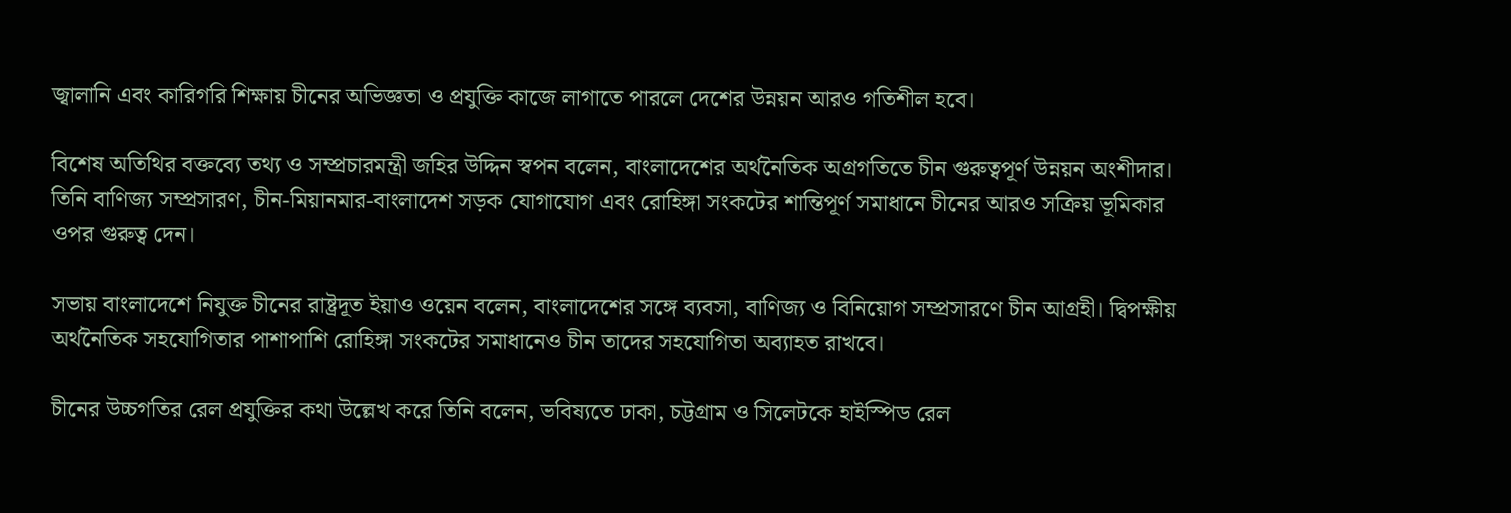জ্বালানি এবং কারিগরি শিক্ষায় চীনের অভিজ্ঞতা ও প্রযুক্তি কাজে লাগাতে পারলে দেশের উন্নয়ন আরও গতিশীল হবে।

বিশেষ অতিথির বক্তব্যে তথ্য ও সম্প্রচারমন্ত্রী জহির উদ্দিন স্বপন বলেন, বাংলাদেশের অর্থনৈতিক অগ্রগতিতে চীন গুরুত্বপূর্ণ উন্নয়ন অংশীদার। তিনি বাণিজ্য সম্প্রসারণ, চীন-মিয়ানমার-বাংলাদেশ সড়ক যোগাযোগ এবং রোহিঙ্গা সংকটের শান্তিপূর্ণ সমাধানে চীনের আরও সক্রিয় ভূমিকার ওপর গুরুত্ব দেন।

সভায় বাংলাদেশে নিযুক্ত চীনের রাষ্ট্রদূত ইয়াও ওয়েন বলেন, বাংলাদেশের সঙ্গে ব্যবসা, বাণিজ্য ও বিনিয়োগ সম্প্রসারণে চীন আগ্রহী। দ্বিপক্ষীয় অর্থনৈতিক সহযোগিতার পাশাপাশি রোহিঙ্গা সংকটের সমাধানেও চীন তাদের সহযোগিতা অব্যাহত রাখবে।

চীনের উচ্চগতির রেল প্রযুক্তির কথা উল্লেখ করে তিনি বলেন, ভবিষ্যতে ঢাকা, চট্টগ্রাম ও সিলেটকে হাইস্পিড রেল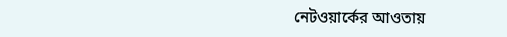নেটওয়ার্কের আওতায়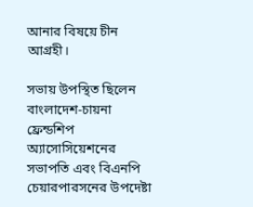আনার বিষয়ে চীন আগ্রহী।

সভায় উপস্থিত ছিলেন বাংলাদেশ-চায়না ফ্রেন্ডশিপ অ্যাসোসিয়েশনের সভাপতি এবং বিএনপি চেয়ারপারসনের উপদেষ্টা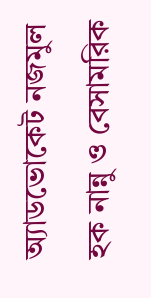অ্যাডভোকেট নজমুল হক নান্নু ও বেসামরিক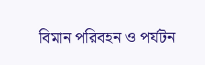বিমান পরিবহন ও পর্যটন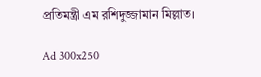প্রতিমন্ত্রী এম রশিদুজ্জামান মিল্লাত।

Ad 300x250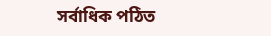সর্বাধিক পঠিত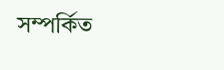সম্পর্কিত